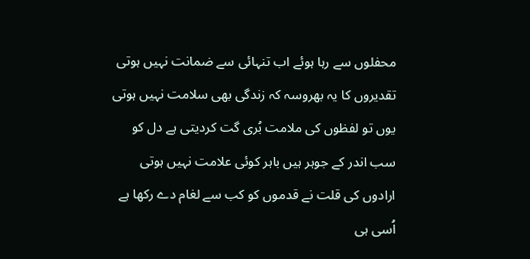محفلوں سے رہا ہوئے اب تنہائی سے ضمانت نہیں ہوتی
تقدیروں کا یہ بھروسہ کہ زندگی بھی سلامت نہیں ہوتی
یوں تو لفظوں کی ملامت بُری گت کردیتی ہے دل کو
سب اندر کے جوہر ہیں باہر کوئی علامت نہیں ہوتی
ارادوں کی قلت نے قدموں کو کب سے لغام دے رکھا ہے
اُسی ہی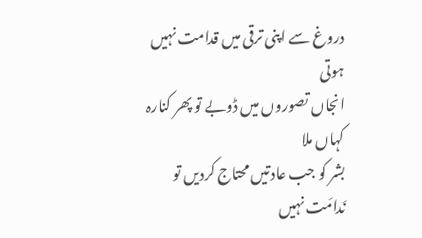دروغ سے اپنی ترقی میں قدامت نہیں ہوتی
انجاں تصوروں میں ڈوبے تو پھر کنارہ کہاں ملا
بشر کو جب عادتیں محتاج کردیں تو نَدامَت نہیں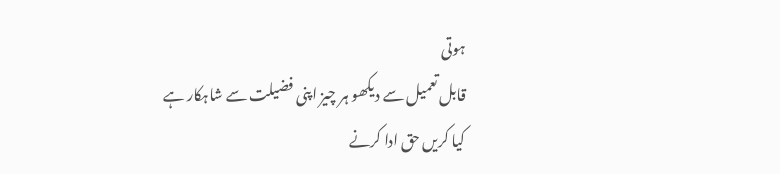ہوتی
قابل تعمیل سے دیکھو ہر چیز اپنی فضیلت سے شاہکار ہے
کیا کریں حق ادا کرنے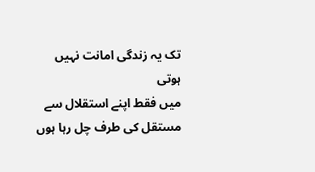تک یہ زندگی امانت نہیں ہوتی
میں فقط اپنے استقلال سے مستقل کی طرف چل رہا ہوں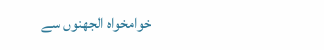خوامخواہ الجھنوں سے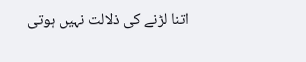اتنا لڑنے کی ذلالت نہیں ہوتی